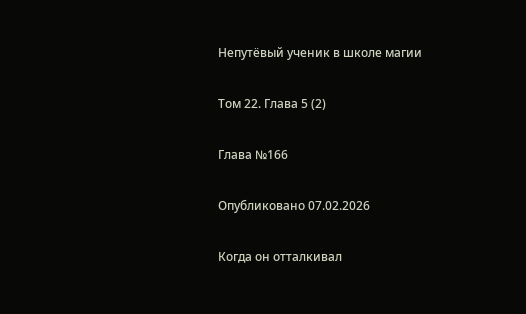Непутёвый ученик в школе магии

Том 22. Глава 5 (2)

Глава №166

Опубликовано 07.02.2026

Когда он отталкивал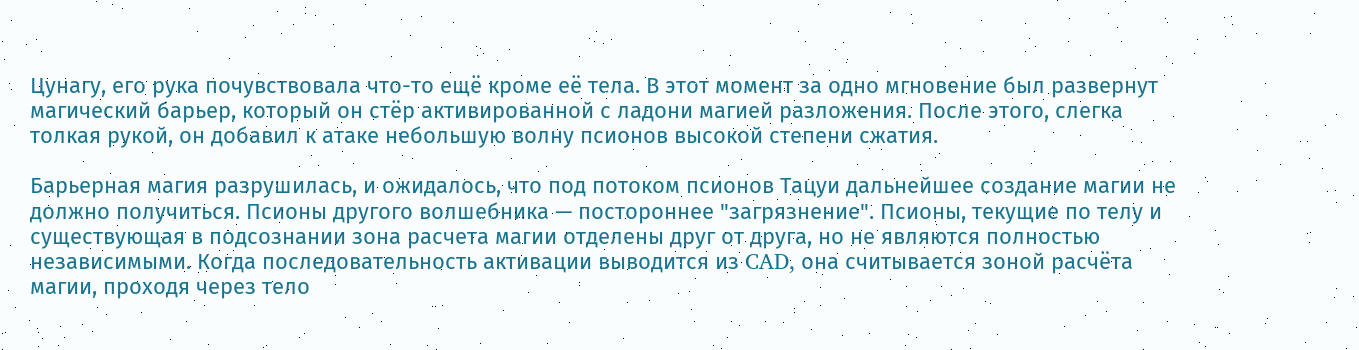Цунагу, его рука почувствовала что-то ещё кроме её тела. В этот момент за одно мгновение был развернут магический барьер, который он стёр активированной с ладони магией разложения. После этого, слегка толкая рукой, он добавил к атаке небольшую волну псионов высокой степени сжатия.

Барьерная магия разрушилась, и ожидалось, что под потоком псионов Тацуи дальнейшее создание магии не должно получиться. Псионы другого волшебника — постороннее "загрязнение". Псионы, текущие по телу и существующая в подсознании зона расчета магии отделены друг от друга, но не являются полностью независимыми. Когда последовательность активации выводится из CAD, она считывается зоной расчёта магии, проходя через тело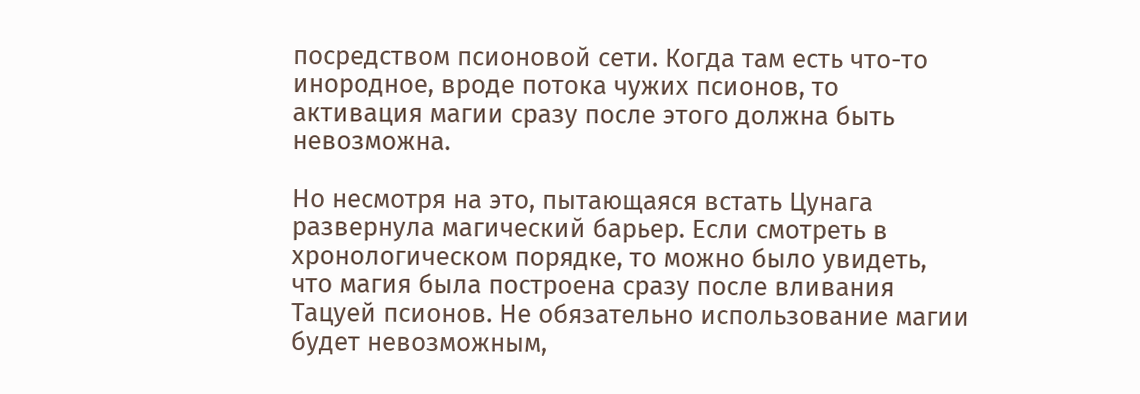посредством псионовой сети. Когда там есть что-то инородное, вроде потока чужих псионов, то активация магии сразу после этого должна быть невозможна.

Но несмотря на это, пытающаяся встать Цунага развернула магический барьер. Если смотреть в хронологическом порядке, то можно было увидеть, что магия была построена сразу после вливания Тацуей псионов. Не обязательно использование магии будет невозможным,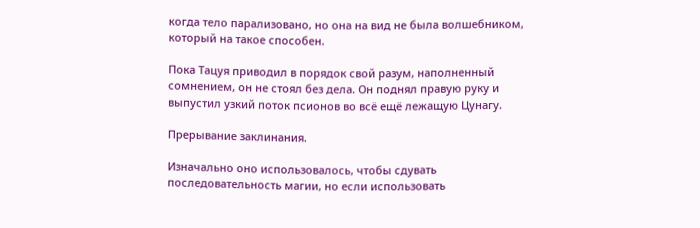когда тело парализовано, но она на вид не была волшебником, который на такое способен.

Пока Тацуя приводил в порядок свой разум, наполненный сомнением, он не стоял без дела. Он поднял правую руку и выпустил узкий поток псионов во всё ещё лежащую Цунагу.

Прерывание заклинания.

Изначально оно использовалось, чтобы сдувать последовательность магии, но если использовать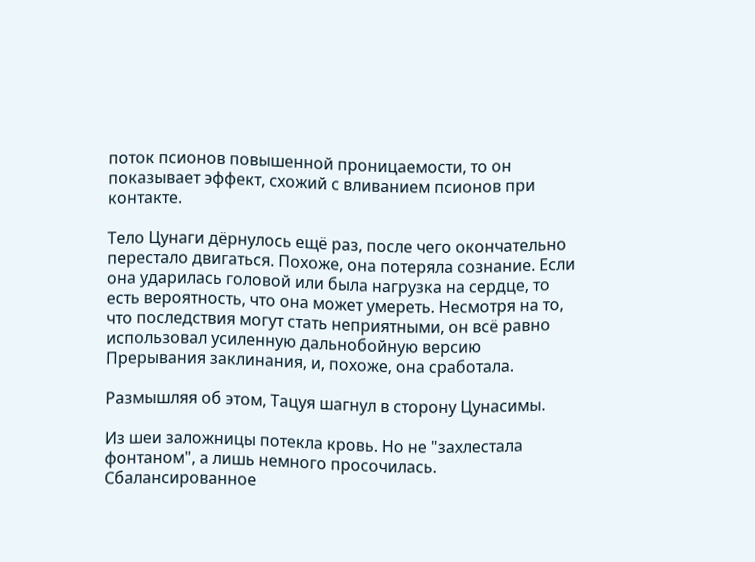поток псионов повышенной проницаемости, то он показывает эффект, схожий с вливанием псионов при контакте.

Тело Цунаги дёрнулось ещё раз, после чего окончательно перестало двигаться. Похоже, она потеряла сознание. Если она ударилась головой или была нагрузка на сердце, то есть вероятность, что она может умереть. Несмотря на то, что последствия могут стать неприятными, он всё равно использовал усиленную дальнобойную версию Прерывания заклинания, и, похоже, она сработала.

Размышляя об этом, Тацуя шагнул в сторону Цунасимы.

Из шеи заложницы потекла кровь. Но не "захлестала фонтаном", а лишь немного просочилась. Сбалансированное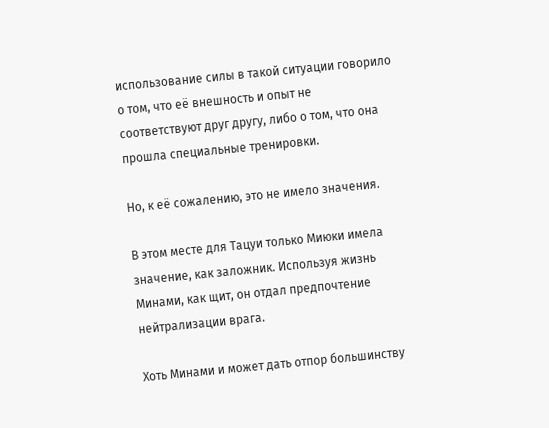использование силы в такой ситуации говорило о том, что её внешность и опыт не соответствуют друг другу, либо о том, что она прошла специальные тренировки.

Но, к её сожалению, это не имело значения.

В этом месте для Тацуи только Миюки имела значение, как заложник. Используя жизнь Минами, как щит, он отдал предпочтение нейтрализации врага.

Хоть Минами и может дать отпор большинству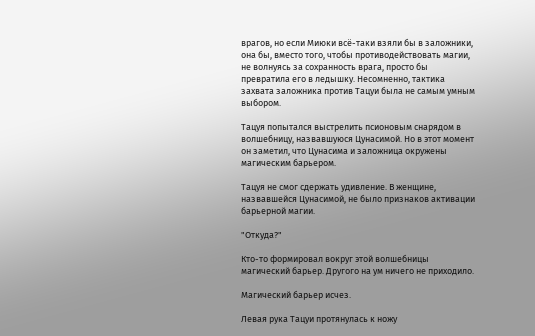врагов, но если Миюки всё-таки взяли бы в заложники, она бы, вместо того, чтобы противодействовать магии, не волнуясь за сохранность врага, просто бы превратила его в ледышку. Несомненно, тактика захвата заложника против Тацуи была не самым умным выбором.

Тацуя попытался выстрелить псионовым снарядом в волшебницу, назвавшуюся Цунасимой. Но в этот момент он заметил, что Цунасима и заложница окружены магическим барьером.

Тацуя не смог сдержать удивление. В женщине, назвавшейся Цунасимой, не было признаков активации барьерной магии.

"Откуда?"

Кто-то формировал вокруг этой волшебницы магический барьер. Другого на ум ничего не приходило.

Магический барьер исчез.

Левая рука Тацуи протянулась к ножу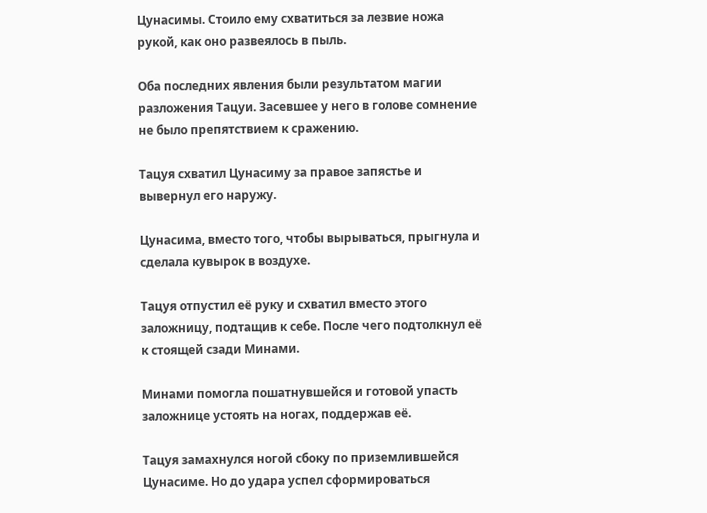Цунасимы. Стоило ему схватиться за лезвие ножа рукой, как оно развеялось в пыль.

Оба последних явления были результатом магии разложения Тацуи. Засевшее у него в голове сомнение не было препятствием к сражению.

Тацуя схватил Цунасиму за правое запястье и вывернул его наружу.

Цунасима, вместо того, чтобы вырываться, прыгнула и сделала кувырок в воздухе.

Тацуя отпустил её руку и схватил вместо этого заложницу, подтащив к себе. После чего подтолкнул её к стоящей сзади Минами.

Минами помогла пошатнувшейся и готовой упасть заложнице устоять на ногах, поддержав её.

Тацуя замахнулся ногой сбоку по приземлившейся Цунасиме. Но до удара успел сформироваться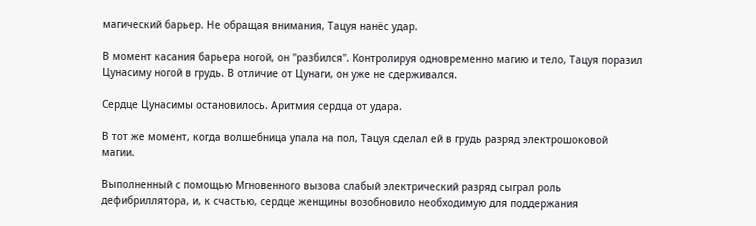магический барьер. Не обращая внимания, Тацуя нанёс удар.

В момент касания барьера ногой, он "разбился". Контролируя одновременно магию и тело, Тацуя поразил Цунасиму ногой в грудь. В отличие от Цунаги, он уже не сдерживался.

Сердце Цунасимы остановилось. Аритмия сердца от удара.

В тот же момент, когда волшебница упала на пол, Тацуя сделал ей в грудь разряд электрошоковой магии.

Выполненный с помощью Мгновенного вызова слабый электрический разряд сыграл роль дефибриллятора, и, к счастью, сердце женщины возобновило необходимую для поддержания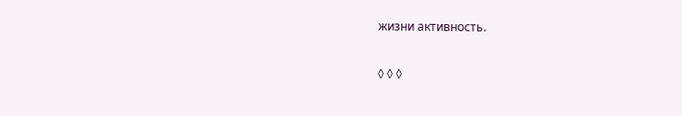жизни активность.

◊ ◊ ◊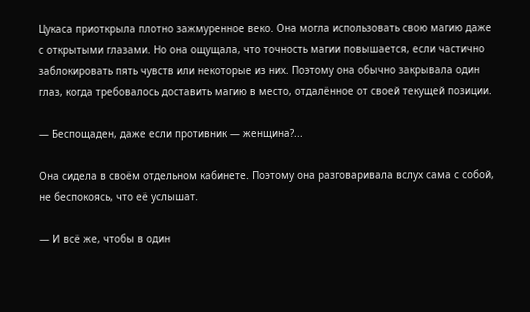Цукаса приоткрыла плотно зажмуренное веко. Она могла использовать свою магию даже с открытыми глазами. Но она ощущала, что точность магии повышается, если частично заблокировать пять чувств или некоторые из них. Поэтому она обычно закрывала один глаз, когда требовалось доставить магию в место, отдалённое от своей текущей позиции.

— Беспощаден, даже если противник — женщина?...

Она сидела в своём отдельном кабинете. Поэтому она разговаривала вслух сама с собой, не беспокоясь, что её услышат.

— И всё же, чтобы в один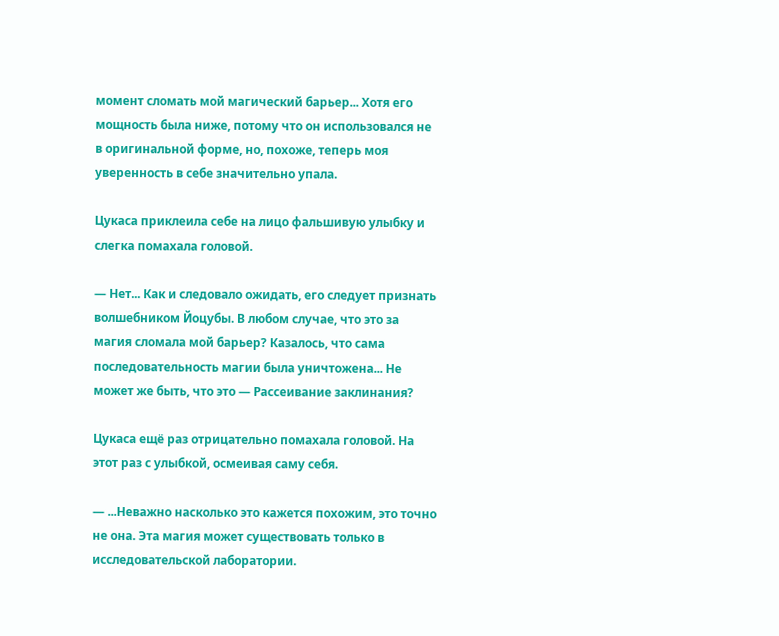момент сломать мой магический барьер... Хотя его мощность была ниже, потому что он использовался не в оригинальной форме, но, похоже, теперь моя уверенность в себе значительно упала.

Цукаса приклеила себе на лицо фальшивую улыбку и слегка помахала головой.

— Нет... Как и следовало ожидать, его следует признать волшебником Йоцубы. В любом случае, что это за магия сломала мой барьер? Казалось, что сама последовательность магии была уничтожена... Не может же быть, что это — Рассеивание заклинания?

Цукаса ещё раз отрицательно помахала головой. На этот раз с улыбкой, осмеивая саму себя.

— ...Неважно насколько это кажется похожим, это точно не она. Эта магия может существовать только в исследовательской лаборатории.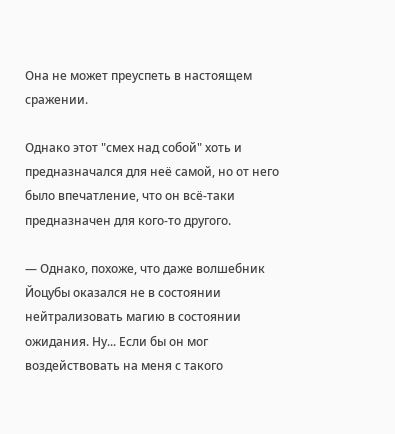Она не может преуспеть в настоящем сражении.

Однако этот "смех над собой" хоть и предназначался для неё самой, но от него было впечатление, что он всё-таки предназначен для кого-то другого.

— Однако, похоже, что даже волшебник Йоцубы оказался не в состоянии нейтрализовать магию в состоянии ожидания. Ну... Если бы он мог воздействовать на меня с такого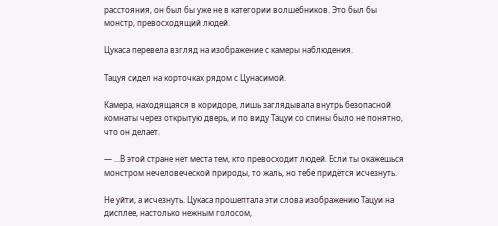расстояния, он был бы уже не в категории волшебников. Это был бы монстр, превосходящий людей.

Цукаса перевела взгляд на изображение с камеры наблюдения.

Тацуя сидел на корточках рядом с Цунасимой.

Камера, находящаяся в коридоре, лишь заглядывала внутрь безопасной комнаты через открытую дверь, и по виду Тацуи со спины было не понятно, что он делает.

— ...В этой стране нет места тем, кто превосходит людей. Если ты окажешься монстром нечеловеческой природы, то жаль, но тебе придётся исчезнуть.

Не уйти, а исчезнуть. Цукаса прошептала эти слова изображению Тацуи на дисплее, настолько нежным голосом,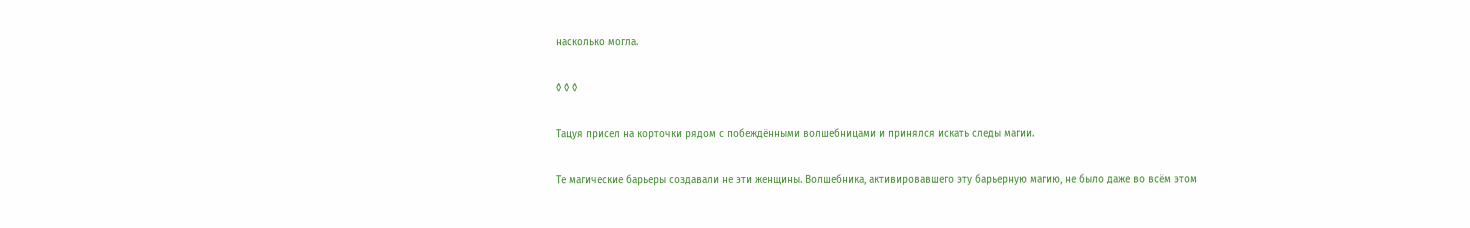насколько могла.

◊ ◊ ◊

Тацуя присел на корточки рядом с побеждёнными волшебницами и принялся искать следы магии.

Те магические барьеры создавали не эти женщины. Волшебника, активировавшего эту барьерную магию, не было даже во всём этом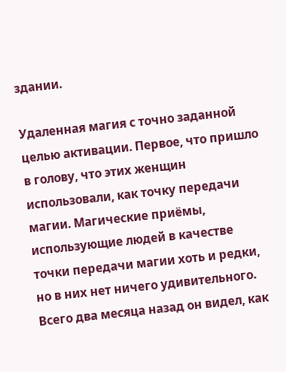здании.

Удаленная магия с точно заданной целью активации. Первое, что пришло в голову, что этих женщин использовали, как точку передачи магии. Магические приёмы, использующие людей в качестве точки передачи магии хоть и редки, но в них нет ничего удивительного. Всего два месяца назад он видел, как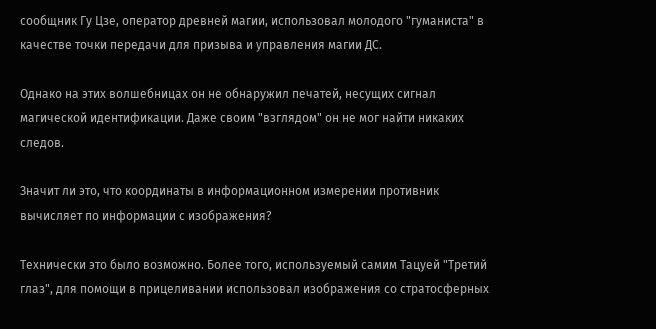сообщник Гу Цзе, оператор древней магии, использовал молодого "гуманиста" в качестве точки передачи для призыва и управления магии ДС.

Однако на этих волшебницах он не обнаружил печатей, несущих сигнал магической идентификации. Даже своим "взглядом" он не мог найти никаких следов.

Значит ли это, что координаты в информационном измерении противник вычисляет по информации с изображения?

Технически это было возможно. Более того, используемый самим Тацуей "Третий глаз", для помощи в прицеливании использовал изображения со стратосферных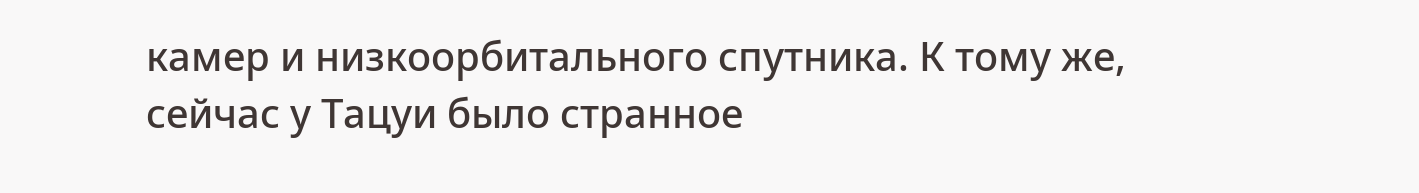камер и низкоорбитального спутника. К тому же, сейчас у Тацуи было странное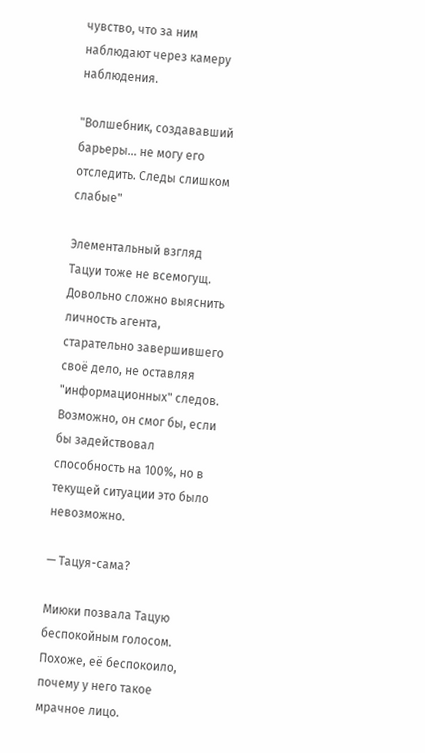чувство, что за ним наблюдают через камеру наблюдения.

"Волшебник, создававший барьеры... не могу его отследить. Следы слишком слабые"

Элементальный взгляд Тацуи тоже не всемогущ. Довольно сложно выяснить личность агента, старательно завершившего своё дело, не оставляя "информационных" следов. Возможно, он смог бы, если бы задействовал способность на 100%, но в текущей ситуации это было невозможно.

— Тацуя-сама?

Миюки позвала Тацую беспокойным голосом. Похоже, её беспокоило, почему у него такое мрачное лицо.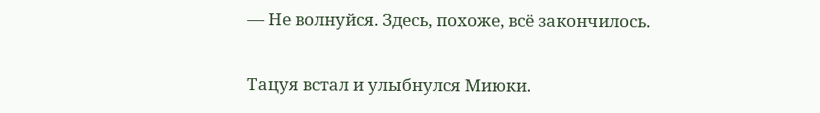— Не волнуйся. Здесь, похоже, всё закончилось.

Тацуя встал и улыбнулся Миюки.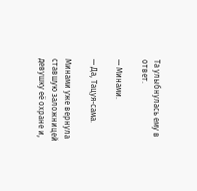Та улыбнулась ему в ответ.

— Минами.

— Да, Тацуя-сама.

Минами уже вернула ставшую заложницей девушку её охране и,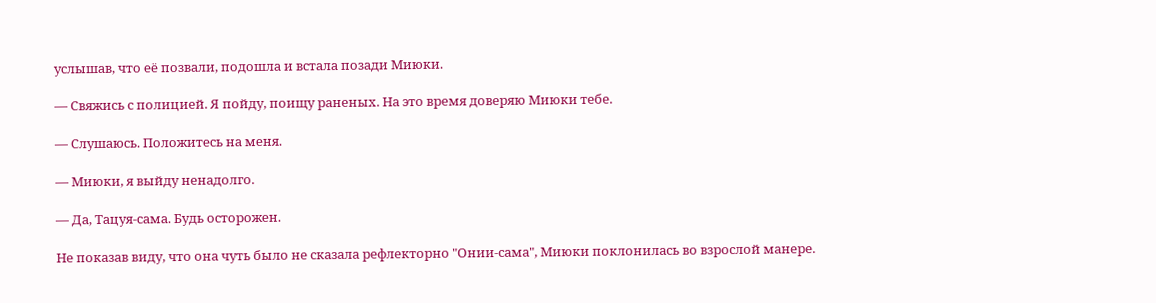услышав, что её позвали, подошла и встала позади Миюки.

— Свяжись с полицией. Я пойду, поищу раненых. На это время доверяю Миюки тебе.

— Слушаюсь. Положитесь на меня.

— Миюки, я выйду ненадолго.

— Да, Тацуя-сама. Будь осторожен.

Не показав виду, что она чуть было не сказала рефлекторно "Онии-сама", Миюки поклонилась во взрослой манере.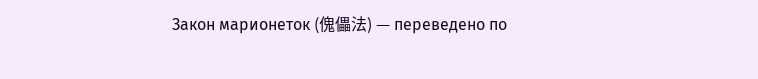Закон марионеток (傀儡法) — переведено по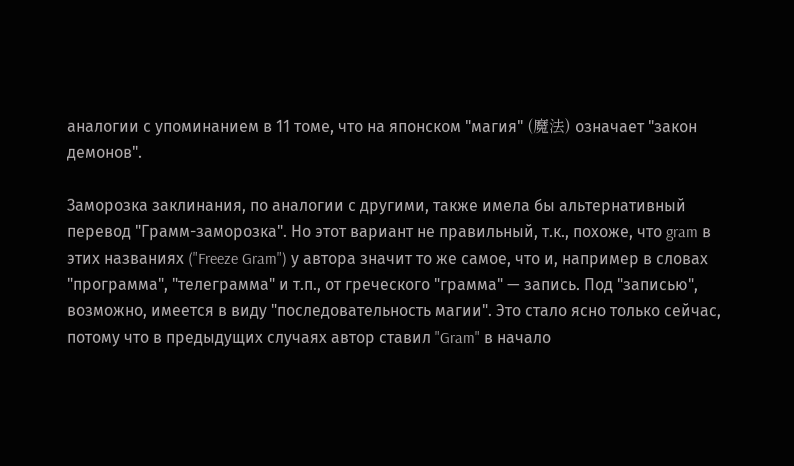аналогии с упоминанием в 11 томе, что на японском "магия" (魔法) означает "закон демонов".

Заморозка заклинания, по аналогии с другими, также имела бы альтернативный перевод "Грамм-заморозка". Но этот вариант не правильный, т.к., похоже, что gram в этих названиях ("Freeze Gram") у автора значит то же самое, что и, например в словах "программа", "телеграмма" и т.п., от греческого "грамма" — запись. Под "записью", возможно, имеется в виду "последовательность магии". Это стало ясно только сейчас, потому что в предыдущих случаях автор ставил "Gram" в начало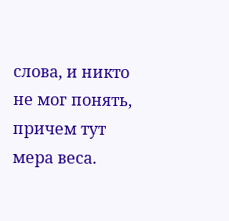слова, и никто не мог понять, причем тут мера веса.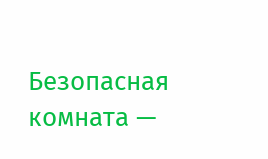Безопасная комната —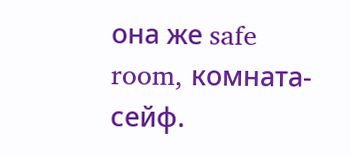она же safe room, комната-сейф.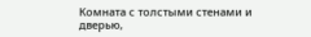Комната с толстыми стенами и дверью,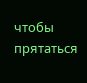чтобы прятаться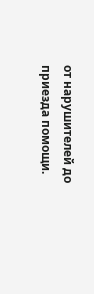от нарушителей до приезда помощи.